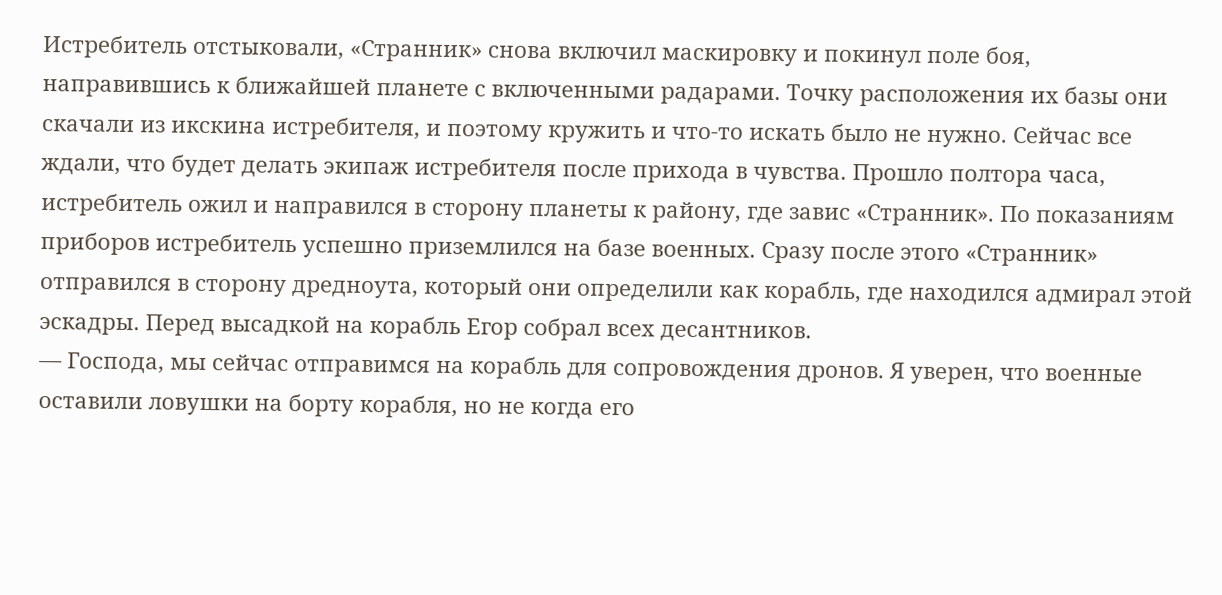Истребитель отстыковали, «Странник» снова включил маскировку и покинул поле боя, направившись к ближайшей планете с включенными радарами. Точку расположения их базы они скачали из икскина истребителя, и поэтому кружить и что-то искать было не нужно. Сейчас все ждали, что будет делать экипаж истребителя после прихода в чувства. Прошло полтора часа, истребитель ожил и направился в сторону планеты к району, где завис «Странник». По показаниям приборов истребитель успешно приземлился на базе военных. Сразу после этого «Странник» отправился в сторону дредноута, который они определили как корабль, где находился адмирал этой эскадры. Перед высадкой на корабль Егор собрал всех десантников.
— Господа, мы сейчас отправимся на корабль для сопровождения дронов. Я уверен, что военные оставили ловушки на борту корабля, но не когда его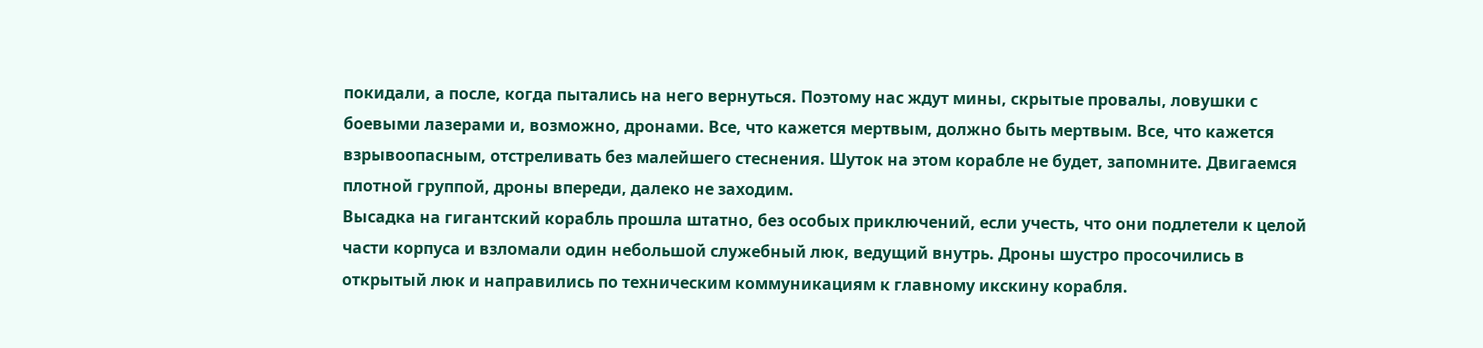покидали, а после, когда пытались на него вернуться. Поэтому нас ждут мины, скрытые провалы, ловушки с боевыми лазерами и, возможно, дронами. Все, что кажется мертвым, должно быть мертвым. Все, что кажется взрывоопасным, отстреливать без малейшего стеснения. Шуток на этом корабле не будет, запомните. Двигаемся плотной группой, дроны впереди, далеко не заходим.
Высадка на гигантский корабль прошла штатно, без особых приключений, если учесть, что они подлетели к целой части корпуса и взломали один небольшой служебный люк, ведущий внутрь. Дроны шустро просочились в открытый люк и направились по техническим коммуникациям к главному икскину корабля.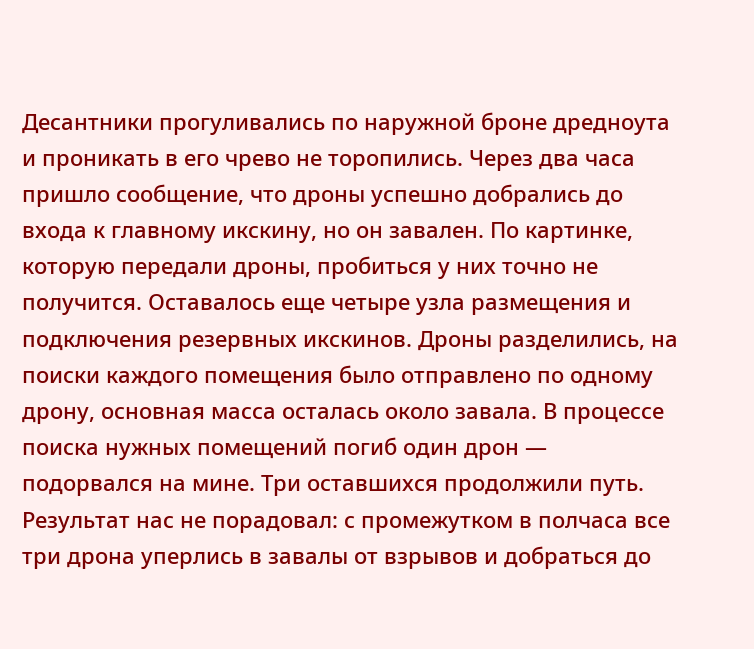Десантники прогуливались по наружной броне дредноута и проникать в его чрево не торопились. Через два часа пришло сообщение, что дроны успешно добрались до входа к главному икскину, но он завален. По картинке, которую передали дроны, пробиться у них точно не получится. Оставалось еще четыре узла размещения и подключения резервных икскинов. Дроны разделились, на поиски каждого помещения было отправлено по одному дрону, основная масса осталась около завала. В процессе поиска нужных помещений погиб один дрон — подорвался на мине. Три оставшихся продолжили путь. Результат нас не порадовал: с промежутком в полчаса все три дрона уперлись в завалы от взрывов и добраться до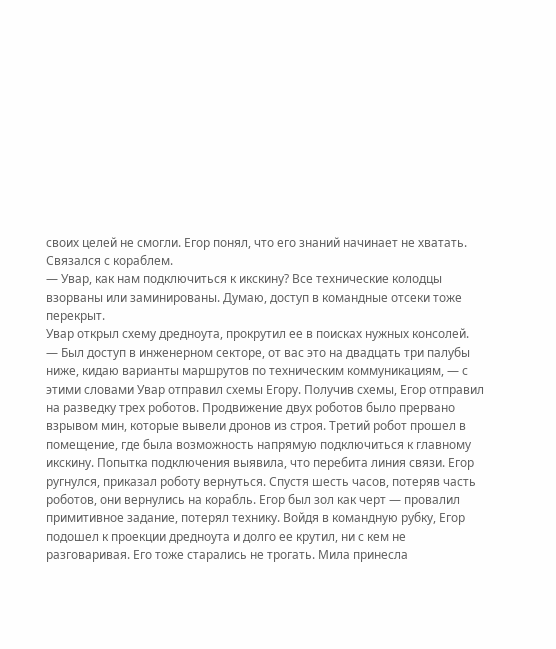своих целей не смогли. Егор понял, что его знаний начинает не хватать. Связался с кораблем.
— Увар, как нам подключиться к икскину? Все технические колодцы взорваны или заминированы. Думаю, доступ в командные отсеки тоже перекрыт.
Увар открыл схему дредноута, прокрутил ее в поисках нужных консолей.
— Был доступ в инженерном секторе, от вас это на двадцать три палубы ниже, кидаю варианты маршрутов по техническим коммуникациям, — с этими словами Увар отправил схемы Егору. Получив схемы, Егор отправил на разведку трех роботов. Продвижение двух роботов было прервано взрывом мин, которые вывели дронов из строя. Третий робот прошел в помещение, где была возможность напрямую подключиться к главному икскину. Попытка подключения выявила, что перебита линия связи. Егор ругнулся, приказал роботу вернуться. Спустя шесть часов, потеряв часть роботов, они вернулись на корабль. Егор был зол как черт — провалил примитивное задание, потерял технику. Войдя в командную рубку, Егор подошел к проекции дредноута и долго ее крутил, ни с кем не разговаривая. Его тоже старались не трогать. Мила принесла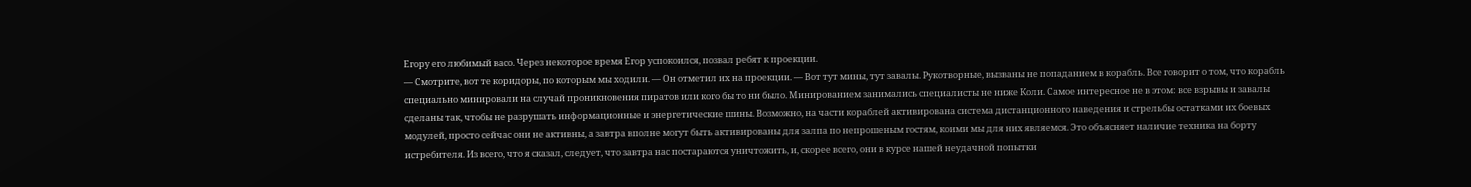Егору его любимый васо. Через некоторое время Егор успокоился, позвал ребят к проекции.
— Смотрите, вот те коридоры, по которым мы ходили. — Он отметил их на проекции. — Вот тут мины, тут завалы. Рукотворные, вызваны не попаданием в корабль. Все говорит о том, что корабль специально минировали на случай проникновения пиратов или кого бы то ни было. Минированием занимались специалисты не ниже Коли. Самое интересное не в этом: все взрывы и завалы сделаны так, чтобы не разрушать информационные и энергетические шины. Возможно, на части кораблей активирована система дистанционного наведения и стрельбы остатками их боевых модулей, просто сейчас они не активны, а завтра вполне могут быть активированы для залпа по непрошеным гостям, коими мы для них являемся. Это объясняет наличие техника на борту истребителя. Из всего, что я сказал, следует, что завтра нас постараются уничтожить, и, скорее всего, они в курсе нашей неудачной попытки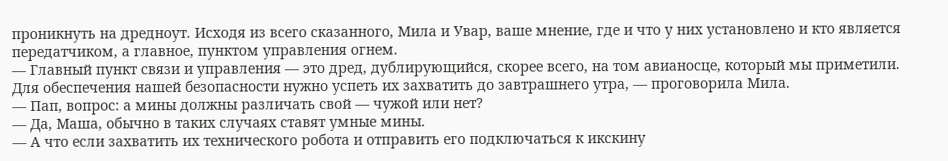проникнуть на дредноут. Исходя из всего сказанного, Мила и Увар, ваше мнение, где и что у них установлено и кто является передатчиком, а главное, пунктом управления огнем.
— Главный пункт связи и управления — это дред, дублирующийся, скорее всего, на том авианосце, который мы приметили. Для обеспечения нашей безопасности нужно успеть их захватить до завтрашнего утра, — проговорила Мила.
— Пап, вопрос: а мины должны различать свой — чужой или нет?
— Да, Маша, обычно в таких случаях ставят умные мины.
— А что если захватить их технического робота и отправить его подключаться к икскину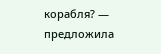корабля? — предложила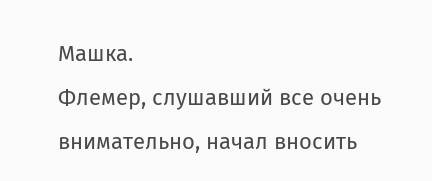Машка.
Флемер, слушавший все очень внимательно, начал вносить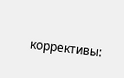коррективы: